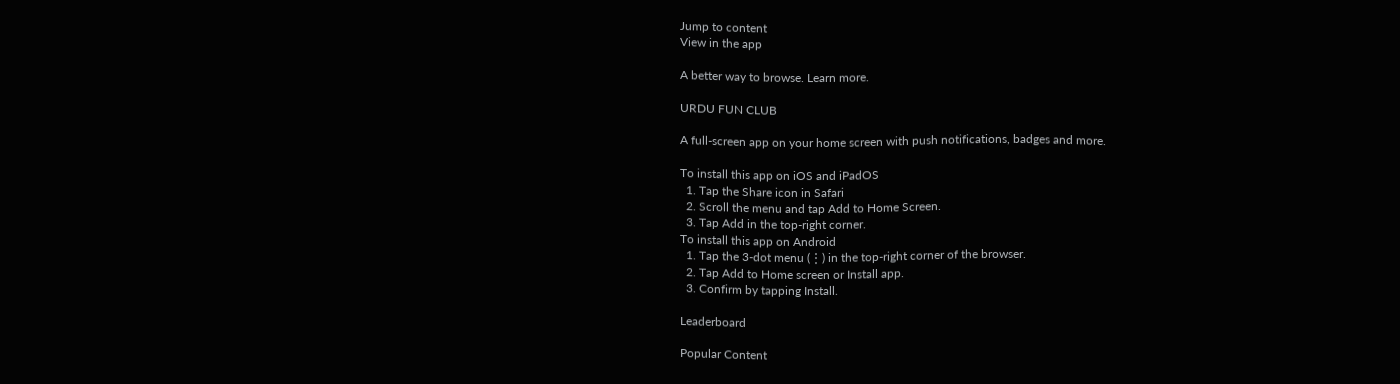Jump to content
View in the app

A better way to browse. Learn more.

URDU FUN CLUB

A full-screen app on your home screen with push notifications, badges and more.

To install this app on iOS and iPadOS
  1. Tap the Share icon in Safari
  2. Scroll the menu and tap Add to Home Screen.
  3. Tap Add in the top-right corner.
To install this app on Android
  1. Tap the 3-dot menu (⋮) in the top-right corner of the browser.
  2. Tap Add to Home screen or Install app.
  3. Confirm by tapping Install.

Leaderboard

Popular Content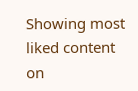Showing most liked content on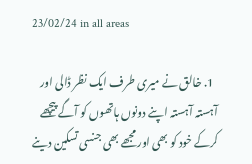23/02/24 in all areas

  1. خالق نے میری طرف ایک نظر ڈالی اور آہستہ آہستہ اپنے دونوں ہاتھوں کو آگے پیچھے کرکے خود کو بھی اور مجھے بھی جنسی تسکین دینے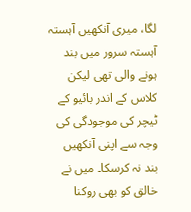لگا، میری آنکھیں آہستہ آہستہ سرور میں بند ہونے والی تھی لیکن کلاس کے اندر بائیو کے ٹیچر کی موجودگی کی وجہ سے اپنی آنکھیں بند نہ کرسکا۔ میں نے خالق کو بھی روکنا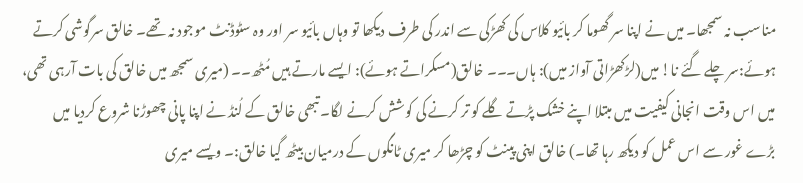مناسب نہ سمجھا۔ میں نے اپنا سر گھوما کر بائیو کلاس کی کھڑکی سے اندر کی طرف دیکھا تو وہاں بائیو سر اور وہ سٹوڈنٹ موجود نہ تھے۔ خالق سرگوشی کرتے ہوئے:سر چلے گئے نا! میں(لڑکھڑاتی آواز میں): ہاں۔۔۔ خالق(مسکراتے ہوئے): ایسے مارتے ہیں مُٹھ۔۔ (میری سمجھ میں خالق کی بات آرہی تھی، میں اس وقت انجانی کیفیت میں مبتلا اپنے خشک پڑتے گلے کو تر کرنے کی کوشش کرنے لگا۔ تبھی خالق کے لُنڈ نے اپنا پانی چھوڑنا شروع کردیا میں بڑے غور سے اس عمل کو دیکھ رہا تھا۔) خالق اپنی پینٹ کو چڑھا کر میری ٹانگوں کے درمیان بیٹھ گیا خالق:۔ ویسے میری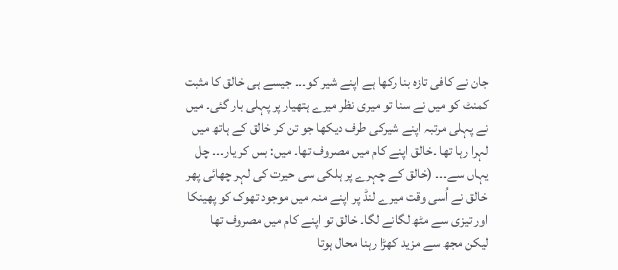جان نے کافی تازہ بنا رکھا ہے اپنے شیر کو۔۔۔ جیسے ہی خالق کا مثبت کمنٹ کو میں نے سنا تو میری نظر میرے ہتھیار پر پہلی بار گئی۔ میں نے پہلی مرتبہ اپنے شیرکی طرف دیکھا جو تن کر خالق کے ہاتھ میں لہرا رہا تھا ۔خالق اپنے کام میں مصروف تھا۔ میں: بس کر یار۔۔۔ چل یہاں سے۔۔۔ (خالق کے چہرے پر ہلکی سی حیرت کی لہر چھائی پھر خالق نے اُسی وقت میرے لنڈ پر اپنے منہ میں موجود تھوک کو پھینکا اور تیزی سے مٹھ لگانے لگا۔ خالق تو اپنے کام میں مصروف تھا لیکن مجھ سے مزید کھڑا رہنا محال ہوتا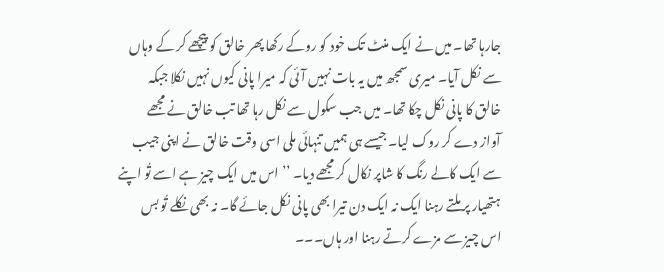جارہا تھا۔ میں نے ایک منٹ تک خود کو روکے رکھا پھر خالق کو پیچھے کر کے وہاں سے نکل آیا۔ میری سمجھ میں یہ بات نہیں آئی کہ میرا پانی کیوں نہیں نکلا جبکہ خالق کا پانی نکل چکا تھا۔ میں جب سکول سے نکل رہا تھا تب خالق نے مجھے آواز دے کر روک لیا۔ جیسے ہی ہمیں تنہائی ملی اسی وقت خالق نے اپنی جیب سے ایک کالے رنگ کا شاپر نکال کر مجھے دیا۔ ’’اس میں ایک چیز ہے اسے تُو اپنے ہتھیار پر ملتے رہنا ایک نہ ایک دن تیرا بھی پانی نکل جائے گا۔ نہ بھی نکلے تُو بس اس چیز سے مزے کرتے رہنا اور ہاں۔۔۔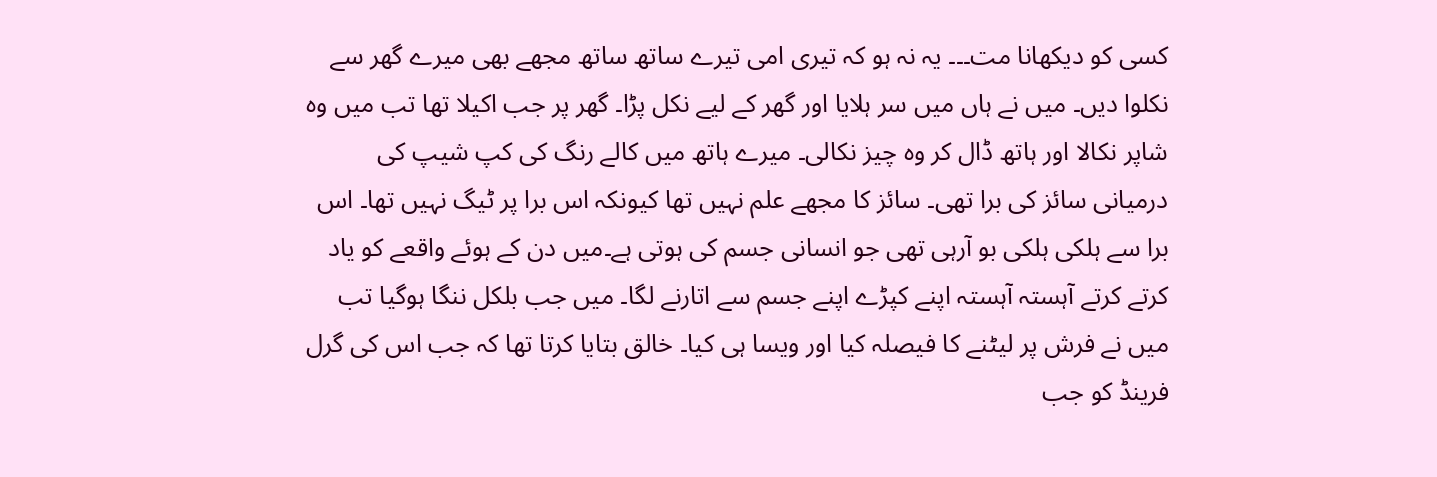کسی کو دیکھانا مت۔۔۔ یہ نہ ہو کہ تیری امی تیرے ساتھ ساتھ مجھے بھی میرے گھر سے نکلوا دیں۔ میں نے ہاں میں سر ہلایا اور گھر کے لیے نکل پڑا۔ گھر پر جب اکیلا تھا تب میں وہ شاپر نکالا اور ہاتھ ڈال کر وہ چیز نکالی۔ میرے ہاتھ میں کالے رنگ کی کپ شیپ کی درمیانی سائز کی برا تھی۔ سائز کا مجھے علم نہیں تھا کیونکہ اس برا پر ٹیگ نہیں تھا۔ اس برا سے ہلکی ہلکی بو آرہی تھی جو انسانی جسم کی ہوتی ہے۔میں دن کے ہوئے واقعے کو یاد کرتے کرتے آہستہ آہستہ اپنے کپڑے اپنے جسم سے اتارنے لگا۔ میں جب بلکل ننگا ہوگیا تب میں نے فرش پر لیٹنے کا فیصلہ کیا اور ویسا ہی کیا۔ خالق بتایا کرتا تھا کہ جب اس کی گرل فرینڈ کو جب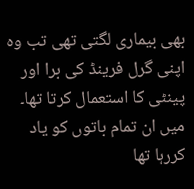بھی بیماری لگتی تھی تب وہ اپنی گرل فرینڈ کی برا اور پینٹی کا استعمال کرتا تھا۔ میں ان تمام باتوں کو یاد کررہا تھا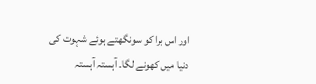اور اس برا کو سونگھتے ہوئے شہوت کی دنیا میں کھونے لگا۔ آہستہ آہستہ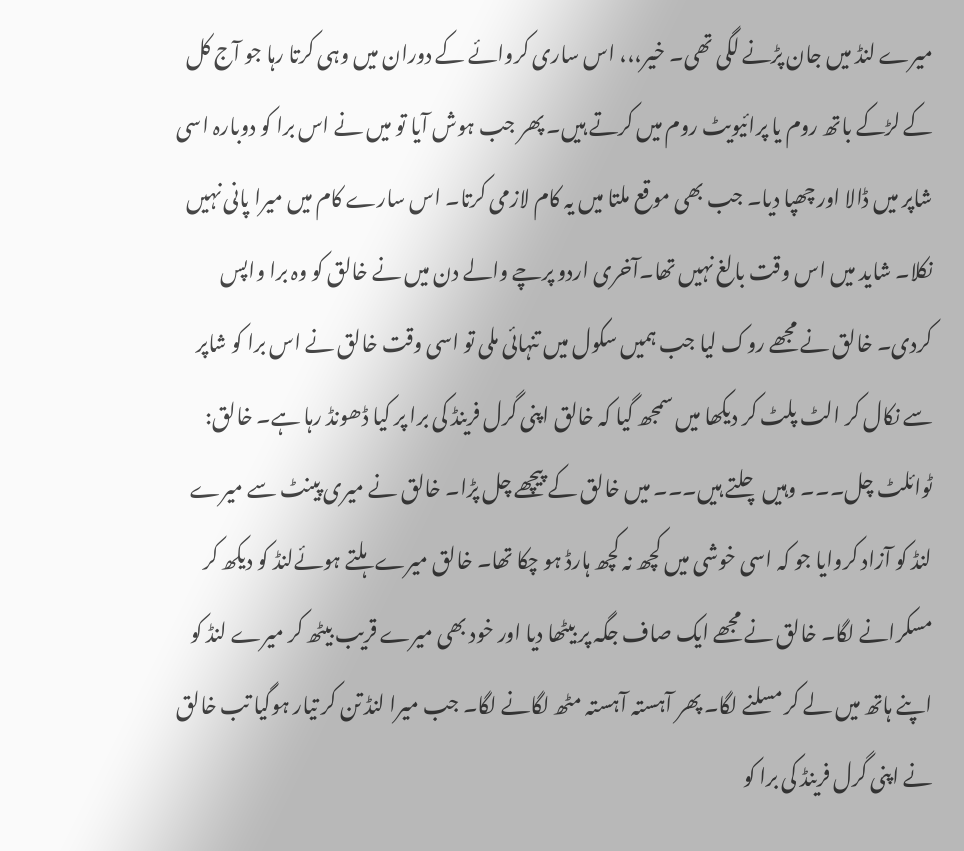میرے لنڈ میں جان پڑنے لگی تھی۔ خیر،،، اس ساری کروائے کے دوران میں وہی کرتا رہا جو آج کل کے لڑکے باتھ روم یا پرائیویٹ روم میں کرتے ہیں۔ پھر جب ہوش آیا تو میں نے اس برا کو دوبارہ اسی شاپر میں ڈالا اور چھپا دیا۔ جب بھی موقع ملتا میں یہ کام لازمی کرتا۔ اس سارے کام میں میرا پانی نہیں نکلا۔ شاید میں اس وقت بالغ نہیں تھا۔آخری اردو پرچے والے دن میں نے خالق کو وہ برا واپس کردی۔ خالق نے مجھے روک لیا جب ہمیں سکول میں تنہائی ملی تو اسی وقت خالق نے اس برا کو شاپر سے نکال کر الٹ پلٹ کر دیکھا میں سمجھ گیا کہ خالق اپنی گرل فرینڈ کی برا پر کیا ڈھونڈ رہا ہے۔ خالق: ٹوائلٹ چل۔۔۔ وہیں چلتے ہیں۔۔۔ میں خالق کے پیچھے چل پڑا۔ خالق نے میری پینٹ سے میرے لنڈ کو آزاد کروایا جو کہ اسی خوشی میں کچھ نہ کچھ ہارڈ ہو چکا تھا۔ خالق میرے ہلتے ہوئےلنڈ کو دیکھ کر مسکرانے لگا۔ خالق نے مجھے ایک صاف جگہ پر بیٹھا دیا اور خود بھی میرے قریب بیٹھ کر میرے لنڈ کو اپنے ہاتھ میں لے کر مسلنے لگا۔ پھر آہستہ آہستہ مٹھ لگانے لگا۔ جب میرا لنڈ تن کر تیار ہوگیا تب خالق نے اپنی گرل فرینڈ کی برا کو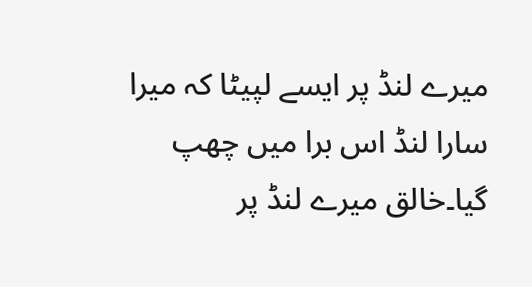میرے لنڈ پر ایسے لپیٹا کہ میرا سارا لنڈ اس برا میں چھپ گیا۔خالق میرے لنڈ پر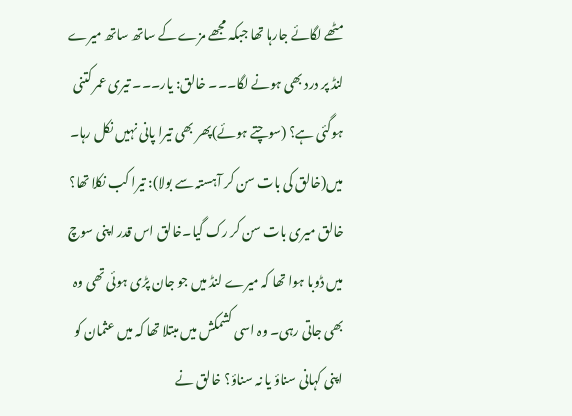مٹھے لگائے جارہا تھا جبکہ مجھے مزے کے ساتھ ساتھ میرے لنڈ پر درد بھی ہونے لگا۔۔۔ خالق: یار۔۔۔ تیری عمر کتنی ہوگئی ہے؟ (سوچتے ہوئے)پھر بھی تیرا پانی نہیں نکل رہا۔ میں(خالق کی بات سن کر آہستہ سے بولا): تیرا کب نکلا تھا؟ خالق میری بات سن کر رک گیا۔خالق اس قدر اپنی سوچ میں ڈوبا ہوا تھا کہ میرے لنڈ میں جو جان پڑی ہوئی تھی وہ بھی جاتی رہی۔ وہ اسی کشمکش میں مبتلا تھا کہ میں عثمان کو اپنی کہانی سناؤ یا نہ سناؤ؟ خالق نے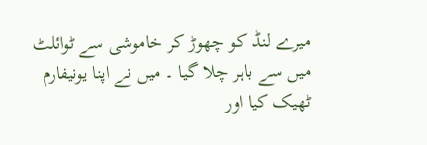میرے لنڈ کو چھوڑ کر خاموشی سے ٹوائلٹ میں سے باہر چلا گیا ۔ میں نے اپنا یونیفارم ٹھیک کیا اور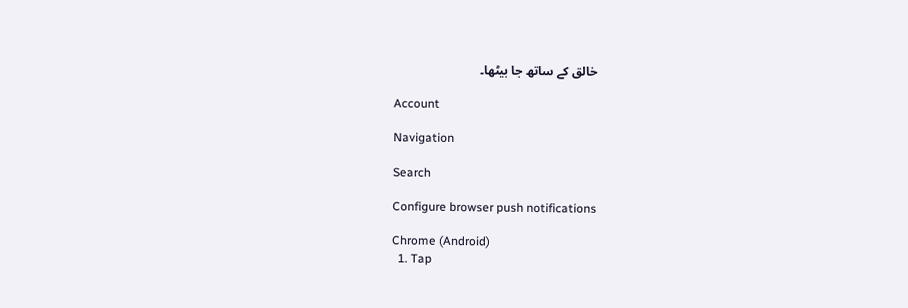خالق کے ساتھ جا بیٹھا۔

Account

Navigation

Search

Configure browser push notifications

Chrome (Android)
  1. Tap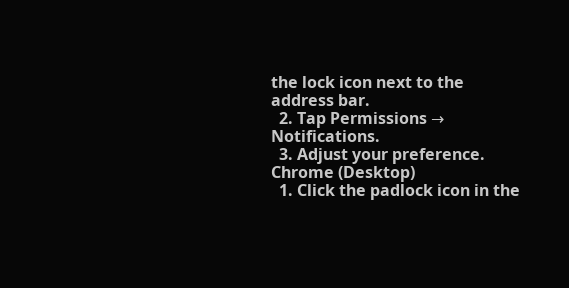the lock icon next to the address bar.
  2. Tap Permissions → Notifications.
  3. Adjust your preference.
Chrome (Desktop)
  1. Click the padlock icon in the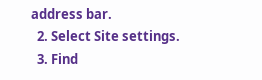address bar.
  2. Select Site settings.
  3. Find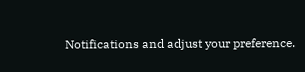Notifications and adjust your preference.